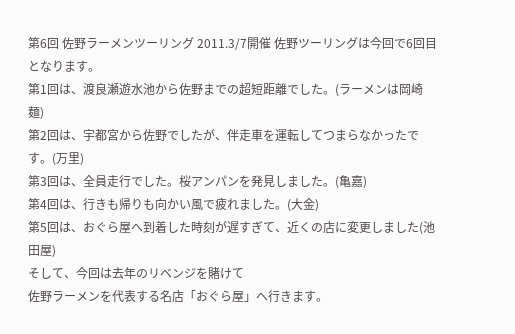第6回 佐野ラーメンツーリング 2011.3/7開催 佐野ツーリングは今回で6回目となります。
第1回は、渡良瀬遊水池から佐野までの超短距離でした。(ラーメンは岡崎麺)
第2回は、宇都宮から佐野でしたが、伴走車を運転してつまらなかったです。(万里)
第3回は、全員走行でした。桜アンパンを発見しました。(亀嘉)
第4回は、行きも帰りも向かい風で疲れました。(大金)
第5回は、おぐら屋へ到着した時刻が遅すぎて、近くの店に変更しました(池田屋)
そして、今回は去年のリベンジを賭けて
佐野ラーメンを代表する名店「おぐら屋」へ行きます。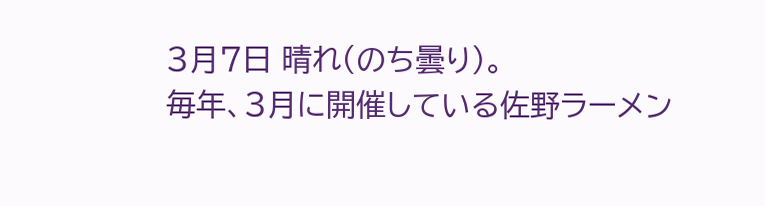3月7日 晴れ(のち曇り)。
毎年、3月に開催している佐野ラーメン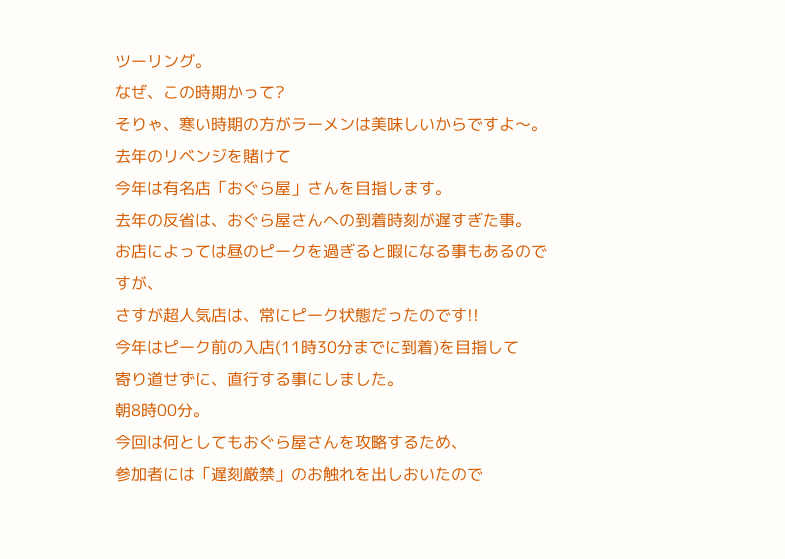ツーリング。
なぜ、この時期かって?
そりゃ、寒い時期の方がラーメンは美味しいからですよ〜。
去年のリベンジを賭けて
今年は有名店「おぐら屋」さんを目指します。
去年の反省は、おぐら屋さんへの到着時刻が遅すぎた事。
お店によっては昼のピークを過ぎると暇になる事もあるのですが、
さすが超人気店は、常にピーク状態だったのです!!
今年はピーク前の入店(11時30分までに到着)を目指して
寄り道せずに、直行する事にしました。
朝8時00分。
今回は何としてもおぐら屋さんを攻略するため、
参加者には「遅刻厳禁」のお触れを出しおいたので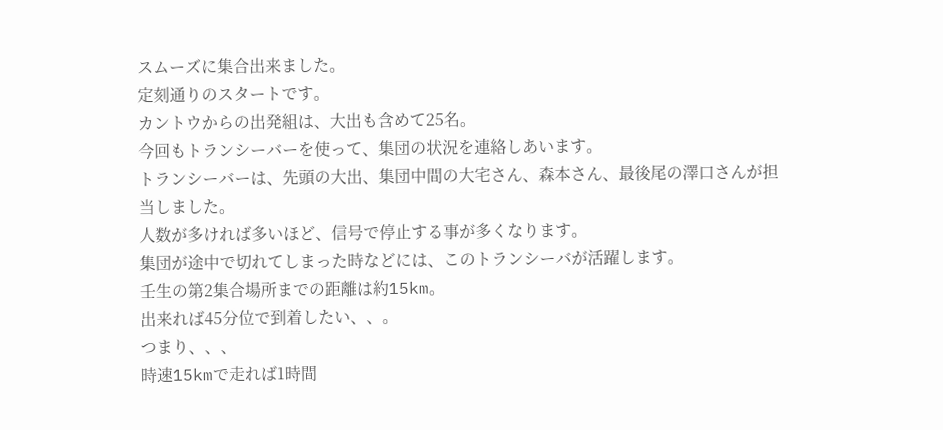スムーズに集合出来ました。
定刻通りのスタートです。
カントウからの出発組は、大出も含めて25名。
今回もトランシーバーを使って、集団の状況を連絡しあいます。
トランシーバーは、先頭の大出、集団中間の大宅さん、森本さん、最後尾の澤口さんが担当しました。
人数が多ければ多いほど、信号で停止する事が多くなります。
集団が途中で切れてしまった時などには、このトランシーバが活躍します。
壬生の第2集合場所までの距離は約15km。
出来れば45分位で到着したい、、。
つまり、、、
時速15kmで走れば1時間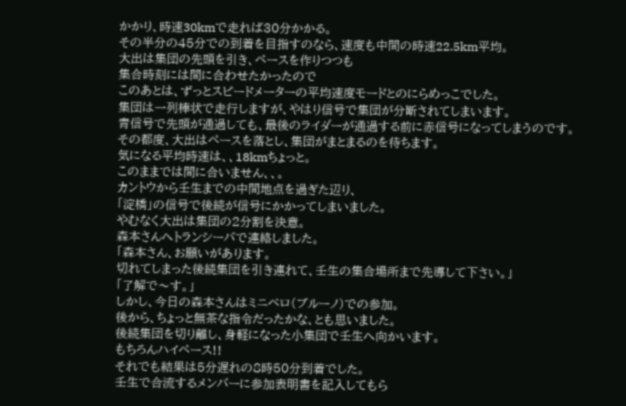かかり、時速30kmで走れば30分かかる。
その半分の45分での到着を目指すのなら、速度も中間の時速22.5km平均。
大出は集団の先頭を引き、ペースを作りつつも
集合時刻には間に合わせたかったので
このあとは、ずっとスピードメーターの平均速度モードとのにらめっこでした。
集団は一列棒状で走行しますが、やはり信号で集団が分断されてしまいます。
青信号で先頭が通過しても、最後のライダーが通過する前に赤信号になってしまうのです。
その都度、大出はペースを落とし、集団がまとまるのを待ちます。
気になる平均時速は、、18kmちょっと。
このままでは間に合いません、、。
カントウから壬生までの中間地点を過ぎた辺り、
「淀橋」の信号で後続が信号にかかってしまいました。
やむなく大出は集団の2分割を決意。
森本さんへトランシーバで連絡しました。
「森本さん、お願いがあります。
切れてしまった後続集団を引き連れて、壬生の集合場所まで先導して下さい。」
「了解で〜す。」
しかし、今日の森本さんはミニベロ(ブルーノ)での参加。
後から、ちょっと無茶な指令だったかな、とも思いました。
後続集団を切り離し、身軽になった小集団で壬生へ向かいます。
もちろんハイペース!!
それでも結果は5分遅れの8時50分到着でした。
壬生で合流するメンバーに参加表明書を記入してもら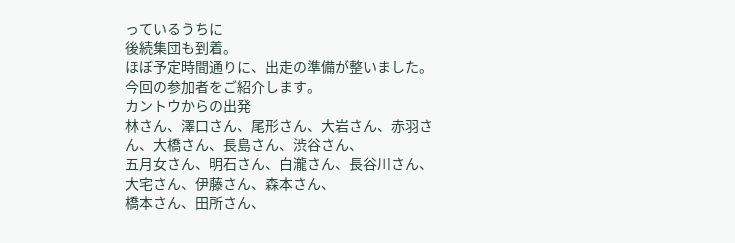っているうちに
後続集団も到着。
ほぼ予定時間通りに、出走の準備が整いました。
今回の参加者をご紹介します。
カントウからの出発
林さん、澤口さん、尾形さん、大岩さん、赤羽さん、大橋さん、長島さん、渋谷さん、
五月女さん、明石さん、白瀧さん、長谷川さん、大宅さん、伊藤さん、森本さん、
橋本さん、田所さん、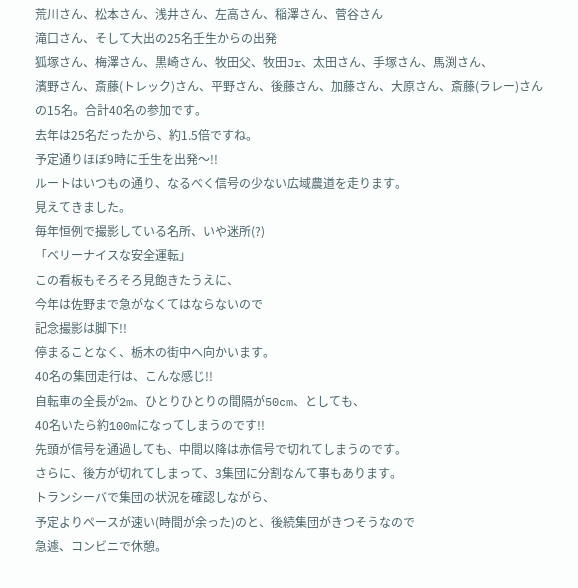荒川さん、松本さん、浅井さん、左高さん、稲澤さん、菅谷さん
滝口さん、そして大出の25名壬生からの出発
狐塚さん、梅澤さん、黒崎さん、牧田父、牧田Jr、太田さん、手塚さん、馬渕さん、
濱野さん、斎藤(トレック)さん、平野さん、後藤さん、加藤さん、大原さん、斎藤(ラレー)さん
の15名。合計40名の参加です。
去年は25名だったから、約1.5倍ですね。
予定通りほぼ9時に壬生を出発〜!!
ルートはいつもの通り、なるべく信号の少ない広域農道を走ります。
見えてきました。
毎年恒例で撮影している名所、いや迷所(?)
「ベリーナイスな安全運転」
この看板もそろそろ見飽きたうえに、
今年は佐野まで急がなくてはならないので
記念撮影は脚下!!
停まることなく、栃木の街中へ向かいます。
40名の集団走行は、こんな感じ!!
自転車の全長が2m、ひとりひとりの間隔が50cm、としても、
40名いたら約100mになってしまうのです!!
先頭が信号を通過しても、中間以降は赤信号で切れてしまうのです。
さらに、後方が切れてしまって、3集団に分割なんて事もあります。
トランシーバで集団の状況を確認しながら、
予定よりペースが速い(時間が余った)のと、後続集団がきつそうなので
急遽、コンビニで休憩。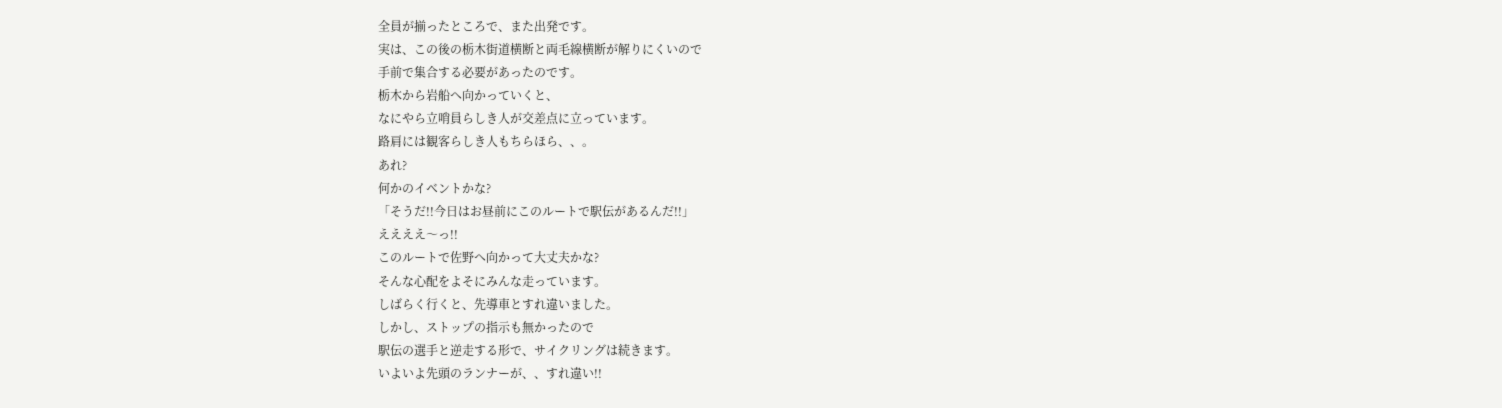全員が揃ったところで、また出発です。
実は、この後の栃木街道横断と両毛線横断が解りにくいので
手前で集合する必要があったのです。
栃木から岩船へ向かっていくと、
なにやら立哨員らしき人が交差点に立っています。
路肩には観客らしき人もちらほら、、。
あれ?
何かのイベントかな?
「そうだ!!今日はお昼前にこのルートで駅伝があるんだ!!」
ええええ〜っ!!
このルートで佐野へ向かって大丈夫かな?
そんな心配をよそにみんな走っています。
しばらく行くと、先導車とすれ違いました。
しかし、ストップの指示も無かったので
駅伝の選手と逆走する形で、サイクリングは続きます。
いよいよ先頭のランナーが、、すれ違い!!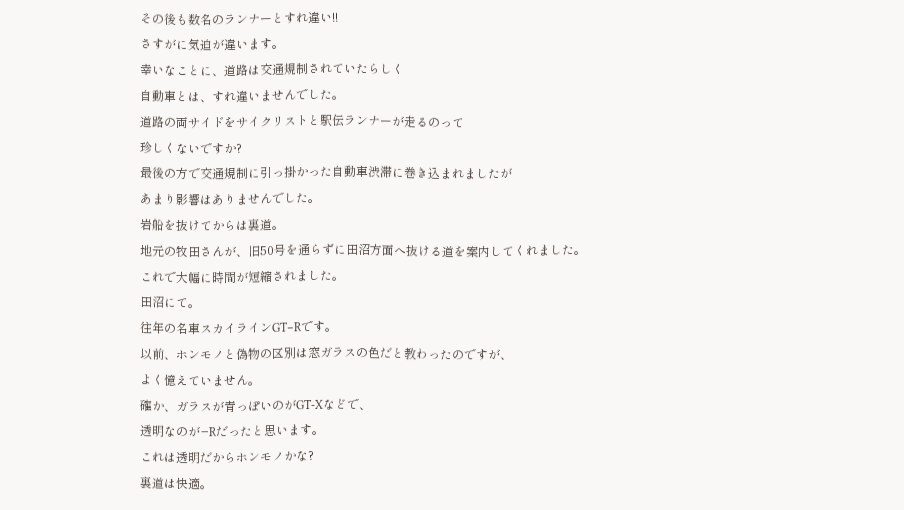その後も数名のランナーとすれ違い!!
さすがに気迫が違います。
幸いなことに、道路は交通規制されていたらしく
自動車とは、すれ違いませんでした。
道路の両サイドをサイクリストと駅伝ランナーが走るのって
珍しくないですか?
最後の方で交通規制に引っ掛かった自動車渋滞に巻き込まれましたが
あまり影響はありませんでした。
岩船を抜けてからは裏道。
地元の牧田さんが、旧50号を通らずに田沼方面へ抜ける道を案内してくれました。
これで大幅に時間が短縮されました。
田沼にて。
往年の名車スカイラインGT−Rです。
以前、ホンモノと偽物の区別は窓ガラスの色だと教わったのですが、
よく憶えていません。
確か、ガラスが青っぽいのがGT-Xなどで、
透明なのが−Rだったと思います。
これは透明だからホンモノかな?
裏道は快適。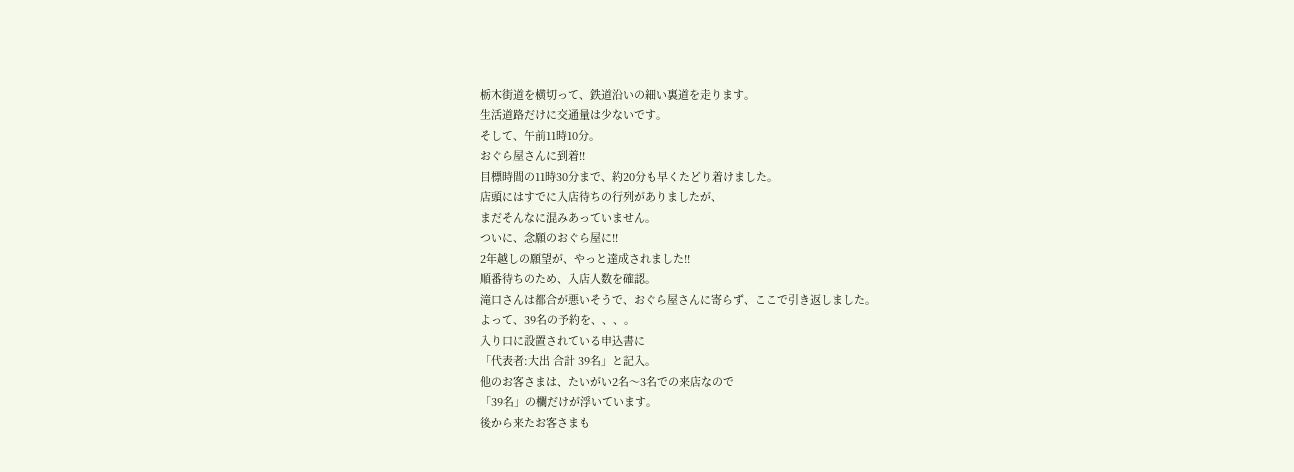栃木街道を横切って、鉄道沿いの細い裏道を走ります。
生活道路だけに交通量は少ないです。
そして、午前11時10分。
おぐら屋さんに到着!!
目標時間の11時30分まで、約20分も早くたどり着けました。
店頭にはすでに入店待ちの行列がありましたが、
まだそんなに混みあっていません。
ついに、念願のおぐら屋に!!
2年越しの願望が、やっと達成されました!!
順番待ちのため、入店人数を確認。
滝口さんは都合が悪いそうで、おぐら屋さんに寄らず、ここで引き返しました。
よって、39名の予約を、、、。
入り口に設置されている申込書に
「代表者:大出 合計 39名」と記入。
他のお客さまは、たいがい2名〜3名での来店なので
「39名」の欄だけが浮いています。
後から来たお客さまも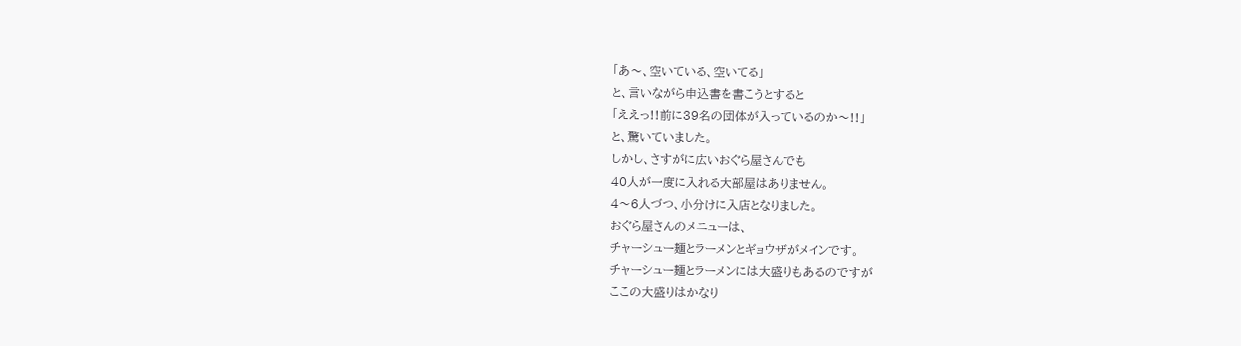「あ〜、空いている、空いてる」
と、言いながら申込書を書こうとすると
「ええっ!!前に39名の団体が入っているのか〜!!」
と、驚いていました。
しかし、さすがに広いおぐら屋さんでも
40人が一度に入れる大部屋はありません。
4〜6人づつ、小分けに入店となりました。
おぐら屋さんのメニューは、
チャーシュー麺とラーメンとギョウザがメインです。
チャーシュー麺とラーメンには大盛りもあるのですが
ここの大盛りはかなり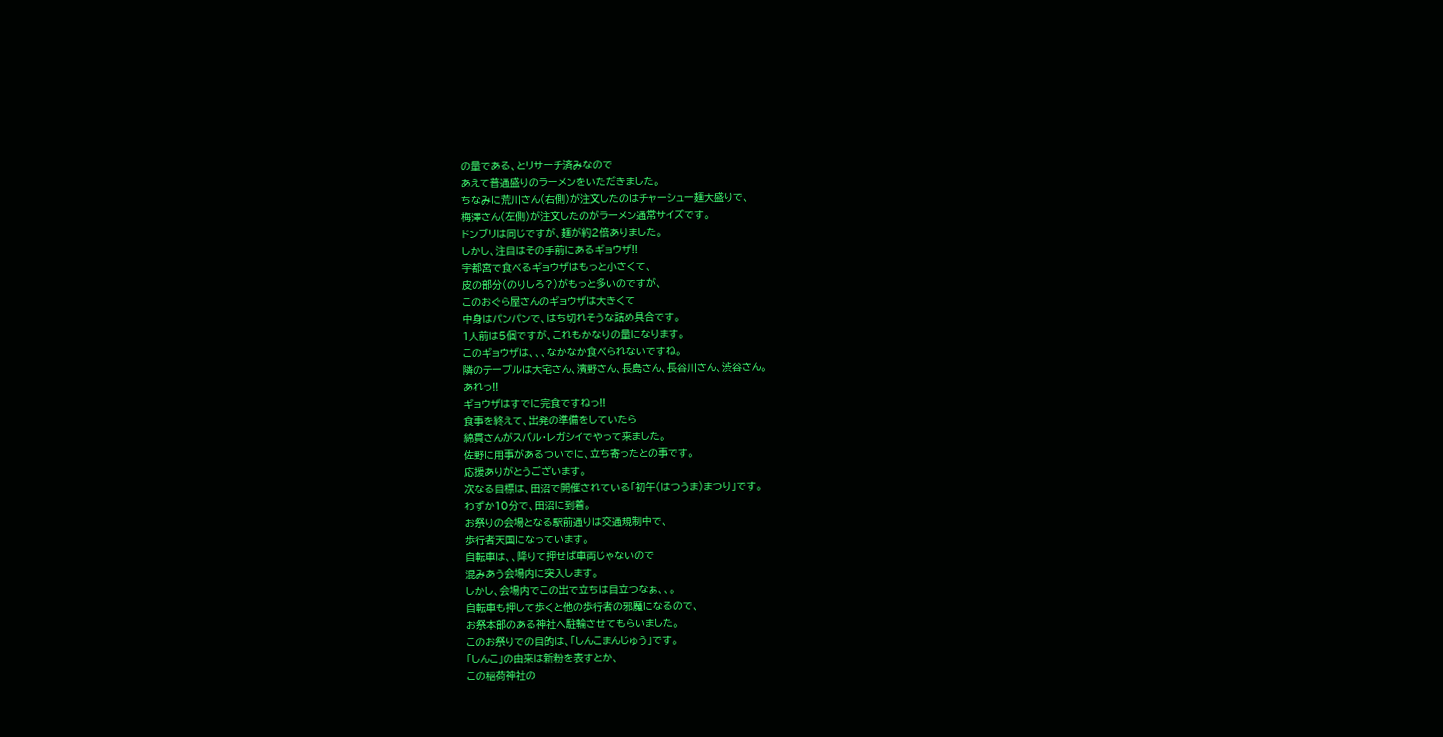の量である、とリサーチ済みなので
あえて普通盛りのラーメンをいただきました。
ちなみに荒川さん(右側)が注文したのはチャーシュー麺大盛りで、
梅澤さん(左側)が注文したのがラーメン通常サイズです。
ドンブリは同じですが、麺が約2倍ありました。
しかし、注目はその手前にあるギョウザ!!
宇都宮で食べるギョウザはもっと小さくて、
皮の部分(のりしろ?)がもっと多いのですが、
このおぐら屋さんのギョウザは大きくて
中身はパンパンで、はち切れそうな詰め具合です。
1人前は5個ですが、これもかなりの量になります。
このギョウザは、、、なかなか食べられないですね。
隣のテーブルは大宅さん、濱野さん、長島さん、長谷川さん、渋谷さん。
あれっ!!
ギョウザはすでに完食ですねっ!!
食事を終えて、出発の準備をしていたら
綿貫さんがスバル・レガシイでやって来ました。
佐野に用事があるついでに、立ち寄ったとの事です。
応援ありがとうございます。
次なる目標は、田沼で開催されている「初午(はつうま)まつり」です。
わずか10分で、田沼に到着。
お祭りの会場となる駅前通りは交通規制中で、
歩行者天国になっています。
自転車は、、降りて押せば車両じゃないので
混みあう会場内に突入します。
しかし、会場内でこの出で立ちは目立つなぁ、、。
自転車も押して歩くと他の歩行者の邪魔になるので、
お祭本部のある神社へ駐輪させてもらいました。
このお祭りでの目的は、「しんこまんじゅう」です。
「しんこ」の由来は新粉を表すとか、
この稲荷神社の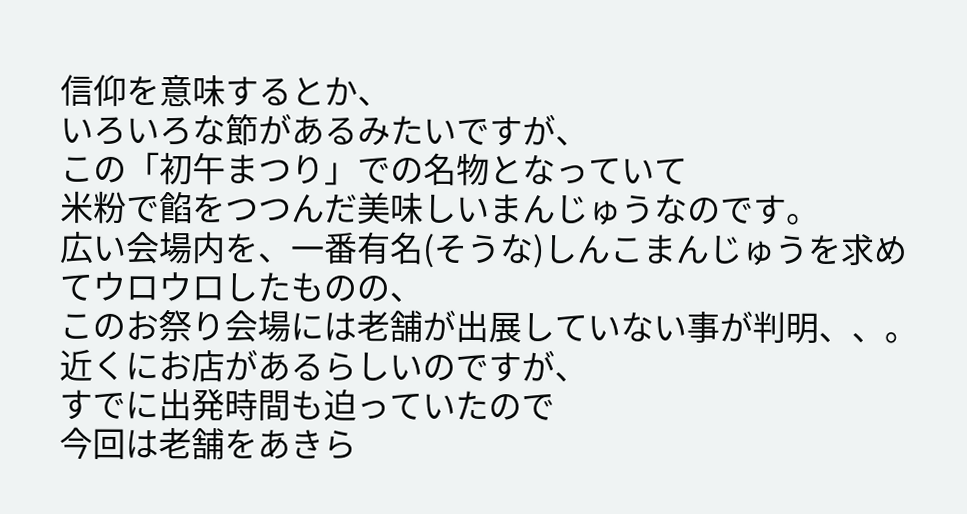信仰を意味するとか、
いろいろな節があるみたいですが、
この「初午まつり」での名物となっていて
米粉で餡をつつんだ美味しいまんじゅうなのです。
広い会場内を、一番有名(そうな)しんこまんじゅうを求めてウロウロしたものの、
このお祭り会場には老舗が出展していない事が判明、、。
近くにお店があるらしいのですが、
すでに出発時間も迫っていたので
今回は老舗をあきら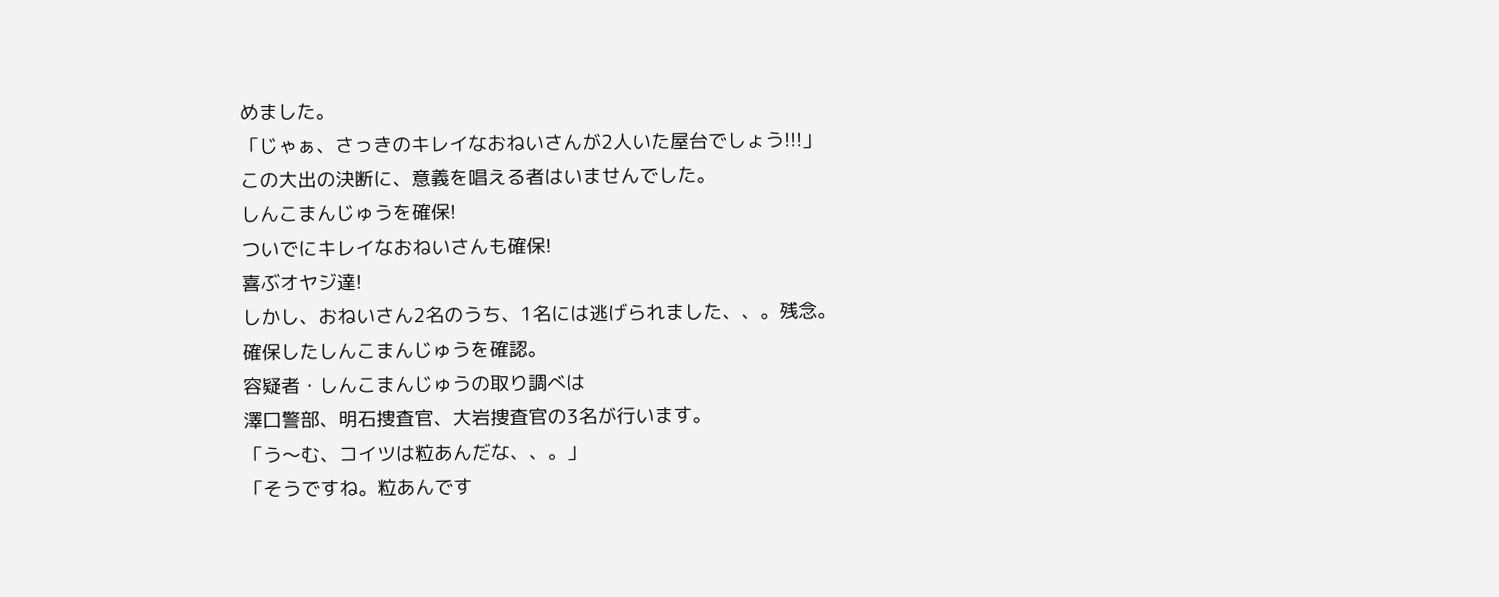めました。
「じゃぁ、さっきのキレイなおねいさんが2人いた屋台でしょう!!!」
この大出の決断に、意義を唱える者はいませんでした。
しんこまんじゅうを確保!
ついでにキレイなおねいさんも確保!
喜ぶオヤジ達!
しかし、おねいさん2名のうち、1名には逃げられました、、。残念。
確保したしんこまんじゅうを確認。
容疑者・しんこまんじゅうの取り調べは
澤口警部、明石捜査官、大岩捜査官の3名が行います。
「う〜む、コイツは粒あんだな、、。」
「そうですね。粒あんです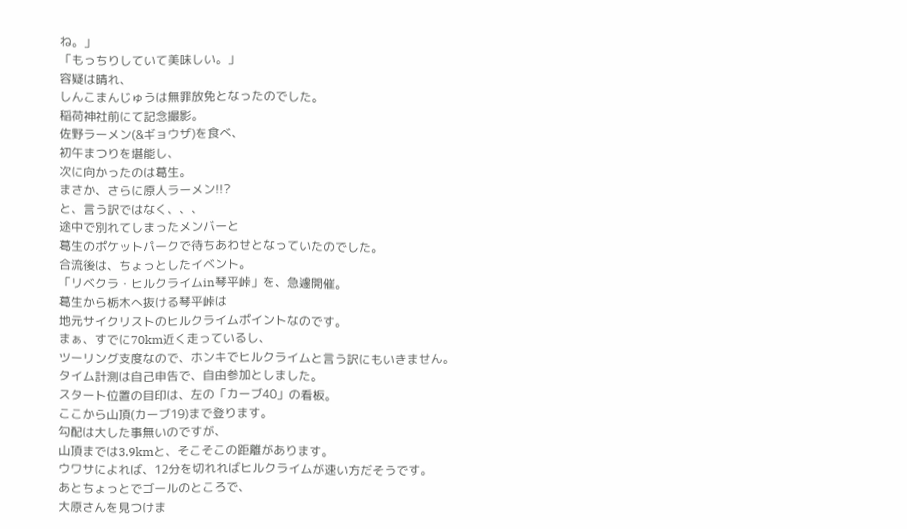ね。」
「もっちりしていて美味しい。」
容疑は晴れ、
しんこまんじゅうは無罪放免となったのでした。
稲荷神社前にて記念撮影。
佐野ラーメン(&ギョウザ)を食べ、
初午まつりを堪能し、
次に向かったのは葛生。
まさか、さらに原人ラーメン!!?
と、言う訳ではなく、、、
途中で別れてしまったメンバーと
葛生のポケットパークで待ちあわせとなっていたのでした。
合流後は、ちょっとしたイベント。
「リベクラ・ヒルクライムin琴平峠」を、急遽開催。
葛生から栃木へ抜ける琴平峠は
地元サイクリストのヒルクライムポイントなのです。
まぁ、すでに70km近く走っているし、
ツーリング支度なので、ホンキでヒルクライムと言う訳にもいきません。
タイム計測は自己申告で、自由参加としました。
スタート位置の目印は、左の「カーブ40」の看板。
ここから山頂(カーブ19)まで登ります。
勾配は大した事無いのですが、
山頂までは3.9kmと、そこそこの距離があります。
ウワサによれば、12分を切れればヒルクライムが速い方だそうです。
あとちょっとでゴールのところで、
大原さんを見つけま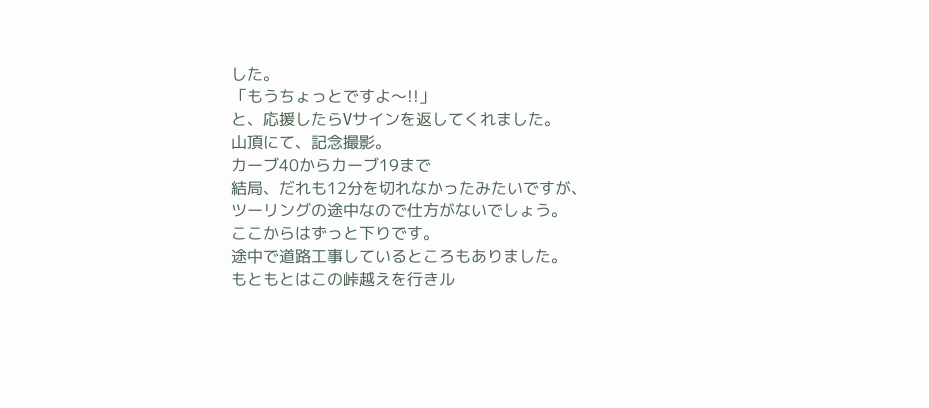した。
「もうちょっとですよ〜!!」
と、応援したらVサインを返してくれました。
山頂にて、記念撮影。
カーブ40からカーブ19まで
結局、だれも12分を切れなかったみたいですが、
ツーリングの途中なので仕方がないでしょう。
ここからはずっと下りです。
途中で道路工事しているところもありました。
もともとはこの峠越えを行きル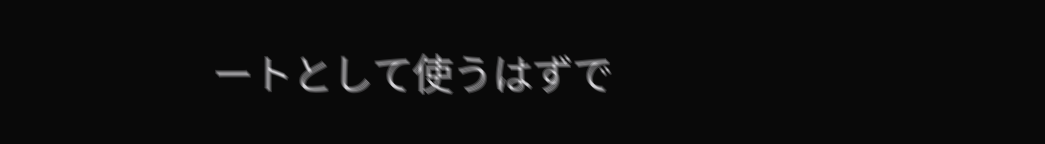ートとして使うはずで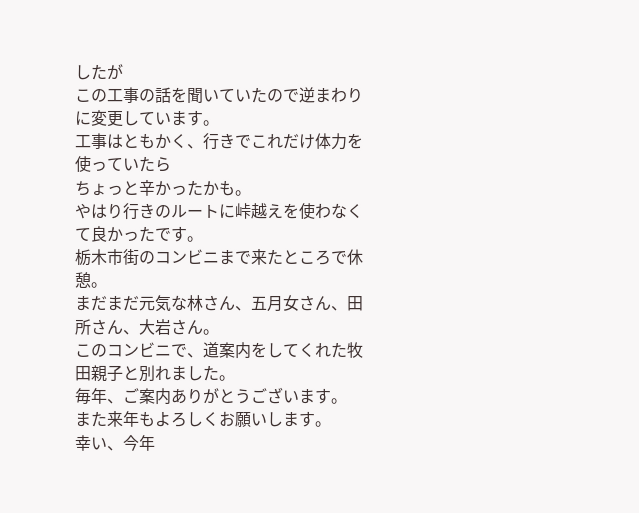したが
この工事の話を聞いていたので逆まわりに変更しています。
工事はともかく、行きでこれだけ体力を使っていたら
ちょっと辛かったかも。
やはり行きのルートに峠越えを使わなくて良かったです。
栃木市街のコンビニまで来たところで休憩。
まだまだ元気な林さん、五月女さん、田所さん、大岩さん。
このコンビニで、道案内をしてくれた牧田親子と別れました。
毎年、ご案内ありがとうございます。
また来年もよろしくお願いします。
幸い、今年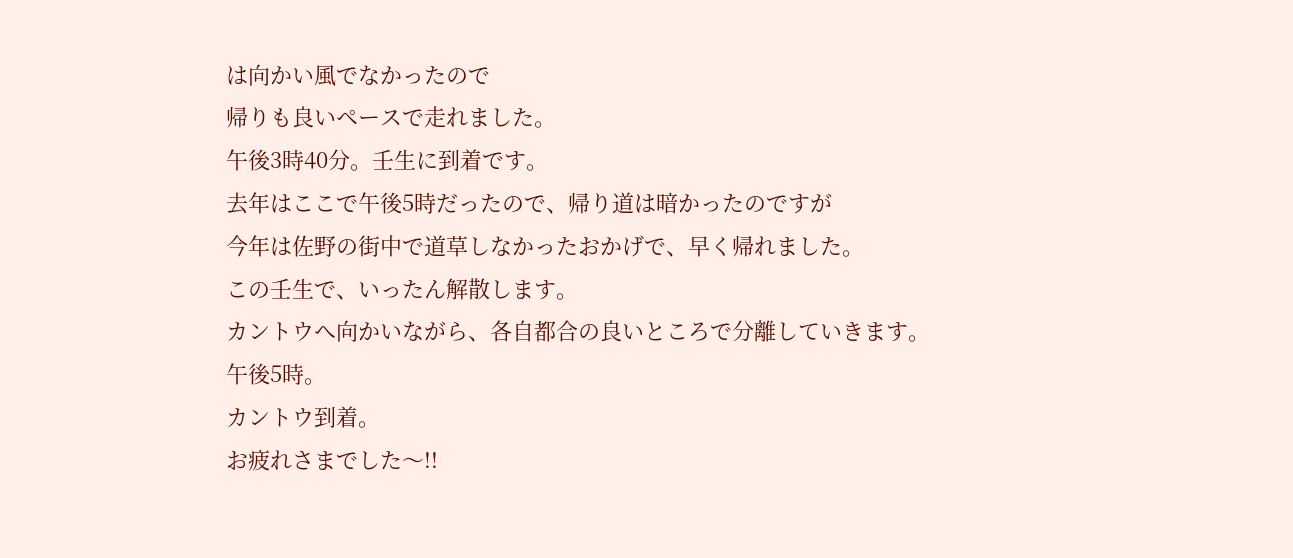は向かい風でなかったので
帰りも良いペースで走れました。
午後3時40分。壬生に到着です。
去年はここで午後5時だったので、帰り道は暗かったのですが
今年は佐野の街中で道草しなかったおかげで、早く帰れました。
この壬生で、いったん解散します。
カントウへ向かいながら、各自都合の良いところで分離していきます。
午後5時。
カントウ到着。
お疲れさまでした〜!!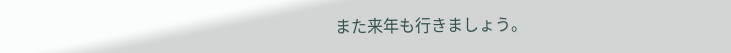また来年も行きましょう。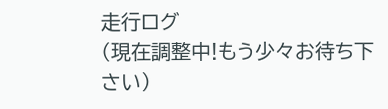走行ログ
(現在調整中!もう少々お待ち下さい)